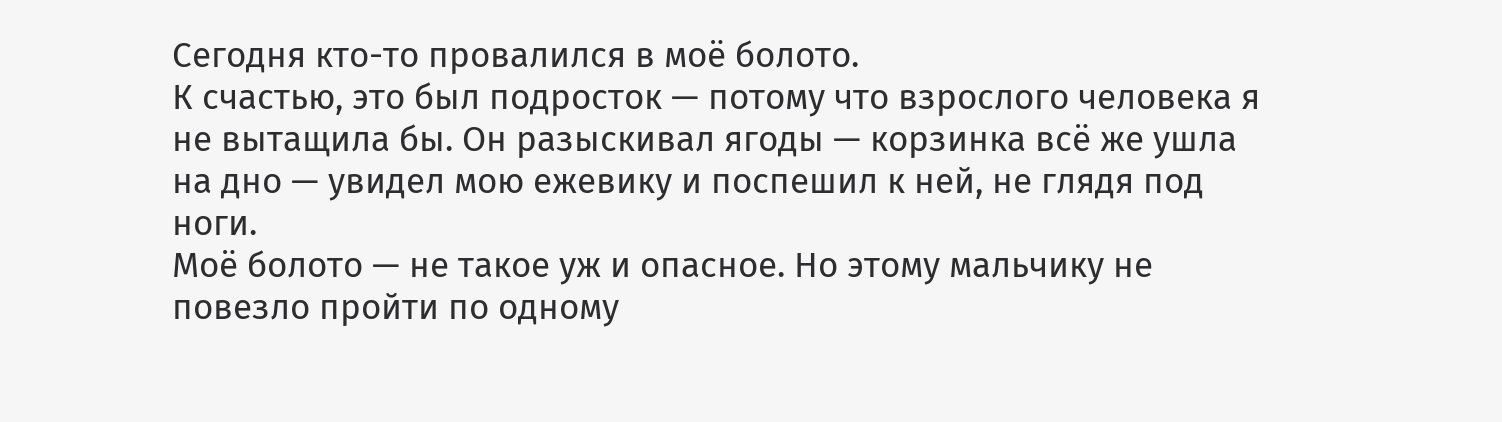Сегодня кто-то провалился в моё болото.
К счастью, это был подросток — потому что взрослого человека я не вытащила бы. Он разыскивал ягоды — корзинка всё же ушла на дно — увидел мою ежевику и поспешил к ней, не глядя под ноги.
Моё болото — не такое уж и опасное. Но этому мальчику не повезло пройти по одному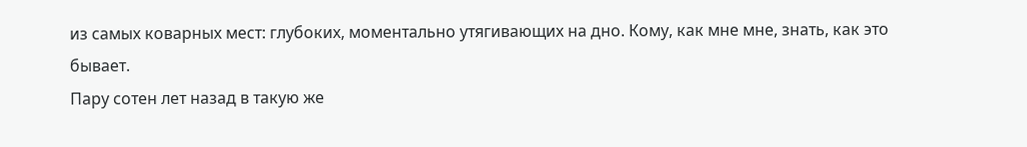из самых коварных мест: глубоких, моментально утягивающих на дно. Кому, как мне мне, знать, как это бывает.
Пару сотен лет назад в такую же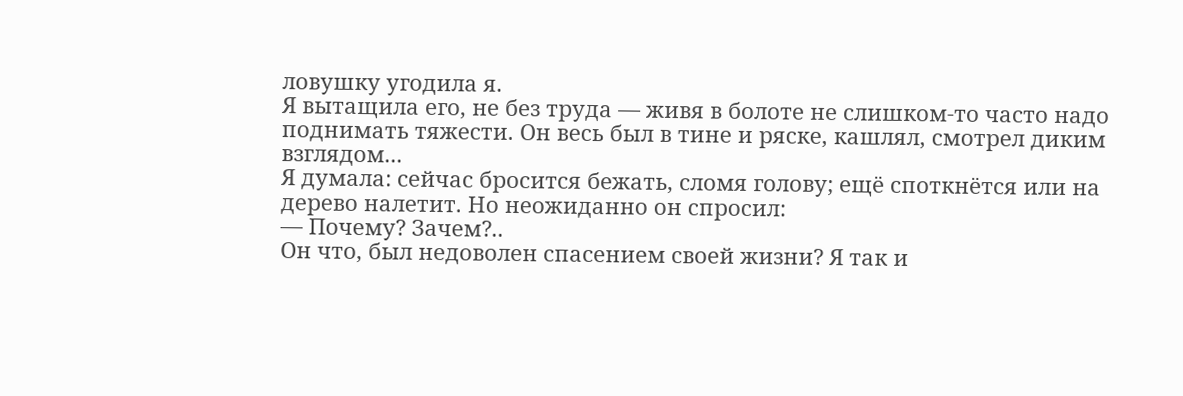ловушку угодила я.
Я вытащила его, не без труда — живя в болоте не слишком-то часто надо поднимать тяжести. Он весь был в тине и ряске, кашлял, смотрел диким взглядом...
Я думала: сейчас бросится бежать, сломя голову; ещё споткнётся или на дерево налетит. Но неожиданно он спросил:
— Почему? Зачем?..
Он что, был недоволен спасением своей жизни? Я так и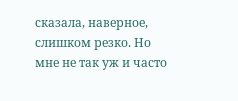сказала, наверное, слишком резко. Но мне не так уж и часто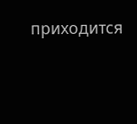приходится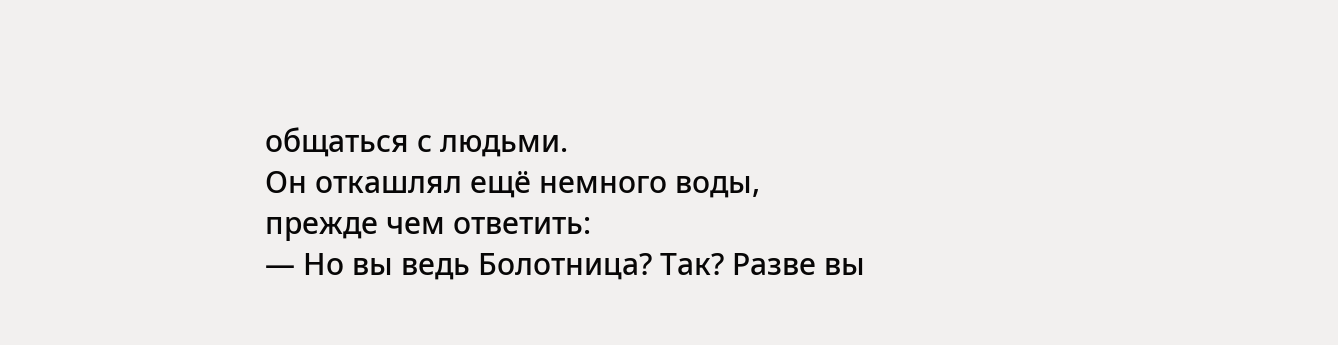общаться с людьми.
Он откашлял ещё немного воды, прежде чем ответить:
— Но вы ведь Болотница? Так? Разве вы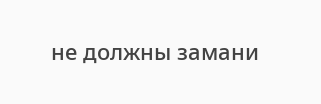не должны замани